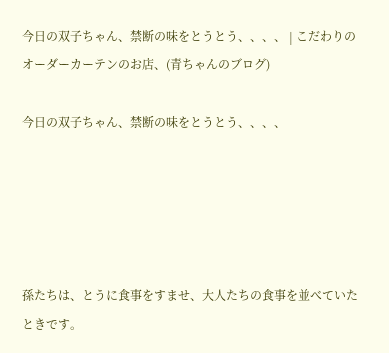今日の双子ちゃん、禁断の味をとうとう、、、、 | こだわりのオーダーカーテンのお店、(青ちゃんのブログ)

今日の双子ちゃん、禁断の味をとうとう、、、、





孫たちは、とうに食事をすませ、大人たちの食事を並べていたときです。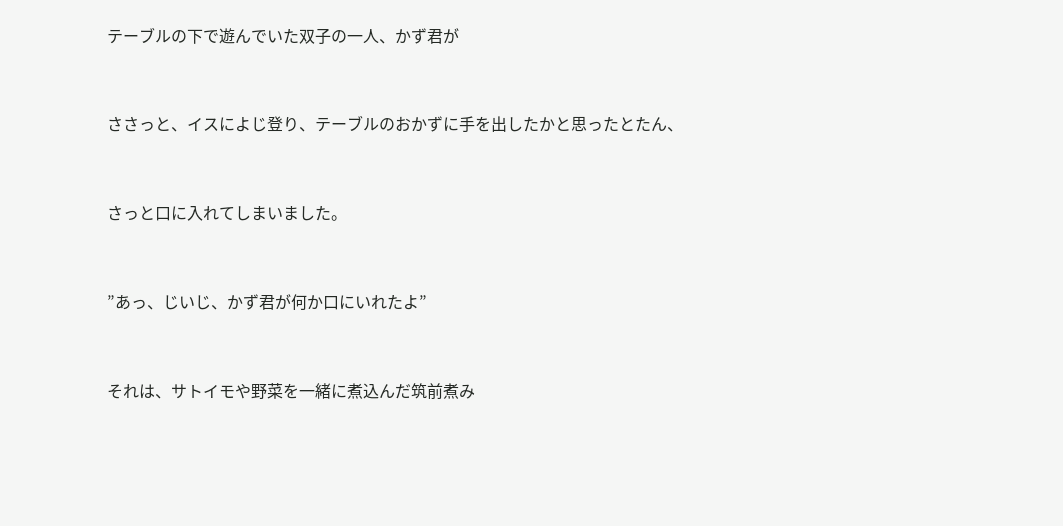テーブルの下で遊んでいた双子の一人、かず君が


ささっと、イスによじ登り、テーブルのおかずに手を出したかと思ったとたん、


さっと口に入れてしまいました。


”あっ、じいじ、かず君が何か口にいれたよ”


それは、サトイモや野菜を一緒に煮込んだ筑前煮み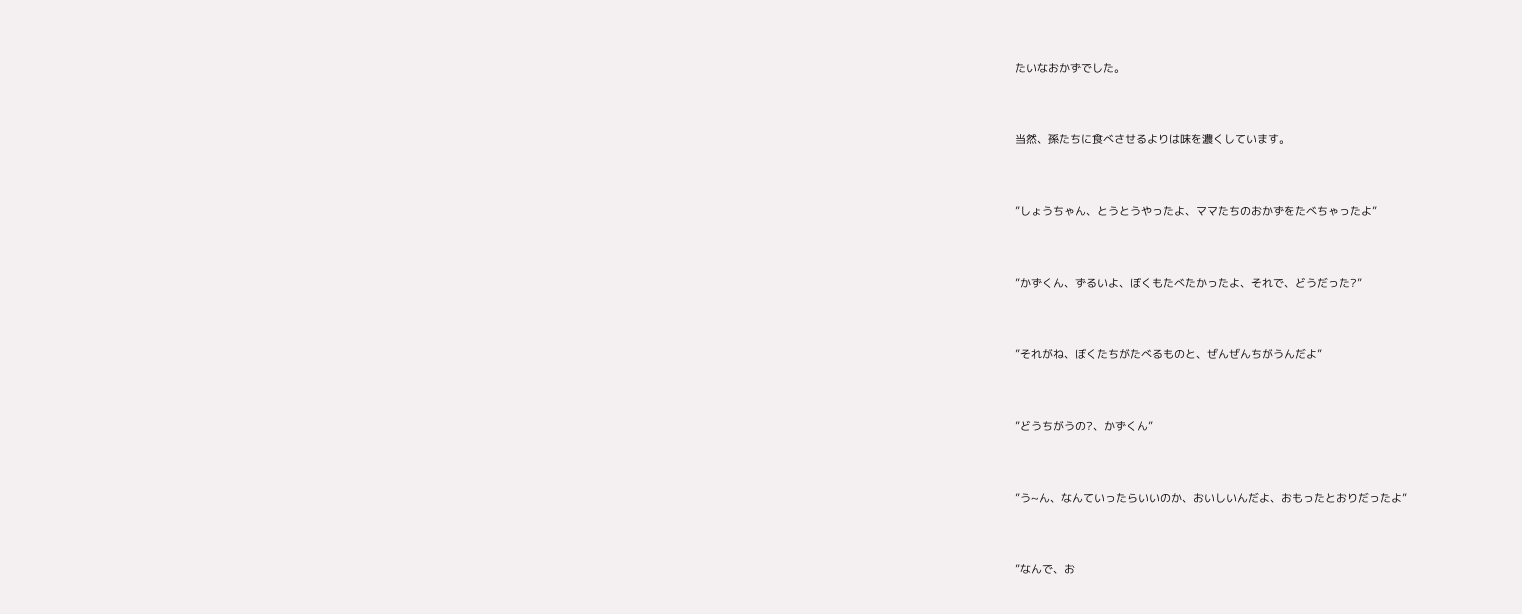たいなおかずでした。


当然、孫たちに食べさせるよりは味を濃くしています。


”しょうちゃん、とうとうやったよ、ママたちのおかずをたべちゃったよ”


”かずくん、ずるいよ、ぼくもたべたかったよ、それで、どうだった?”


”それがね、ぼくたちがたべるものと、ぜんぜんちがうんだよ”


”どうちがうの?、かずくん”


”う~ん、なんていったらいいのか、おいしいんだよ、おもったとおりだったよ”


”なんで、お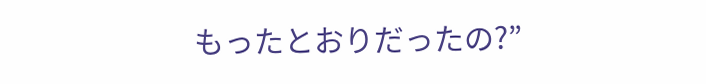もったとおりだったの?”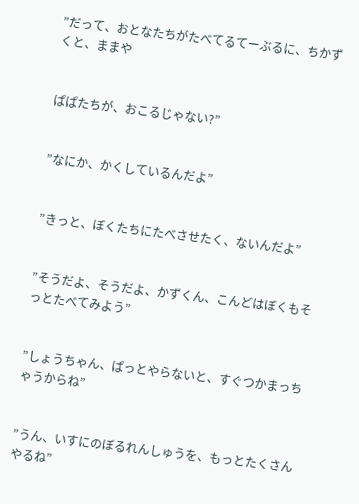”だって、おとなたちがたべてるてーぶるに、ちかずくと、ままや


ぱぱたちが、おこるじゃない?”


”なにか、かくしているんだよ”


”きっと、ぼくたちにたべさせたく、ないんだよ”


”そうだよ、そうだよ、かずくん、こんどはぼくもそっとたべてみよう”


”しょうちゃん、ぱっとやらないと、すぐつかまっちゃうからね”


”うん、いすにのぼるれんしゅうを、もっとたくさんやるね”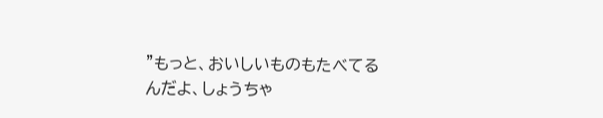”もっと、おいしいものもたべてるんだよ、しょうちゃ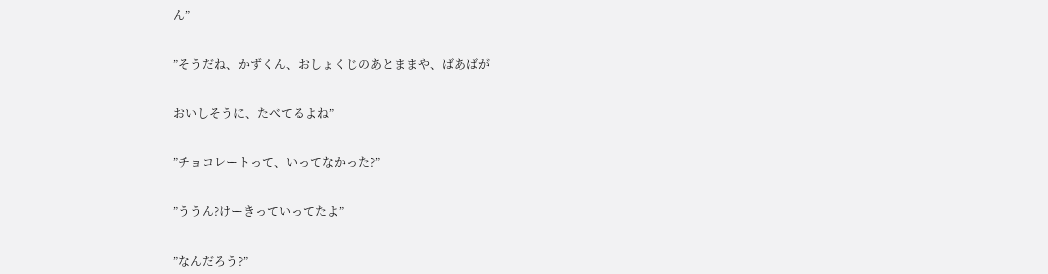ん”


”そうだね、かずくん、おしょくじのあとままや、ばあばが


おいしそうに、たべてるよね”


”チョコレートって、いってなかった?”


”ううん?けーきっていってたよ”


”なんだろう?”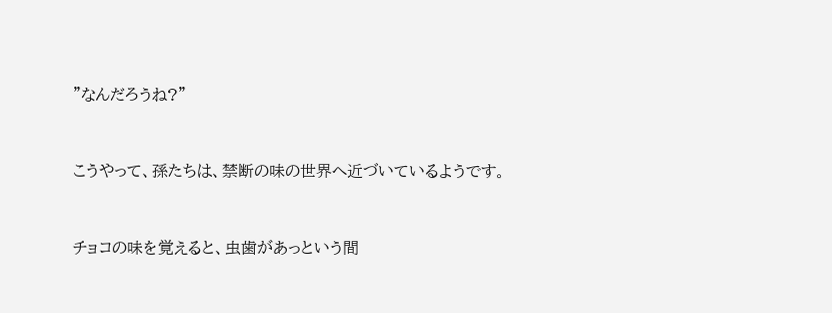”なんだろうね?”


こうやって、孫たちは、禁断の味の世界へ近づいているようです。


チョコの味を覚えると、虫歯があっという間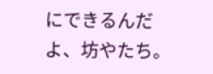にできるんだよ、坊やたち。